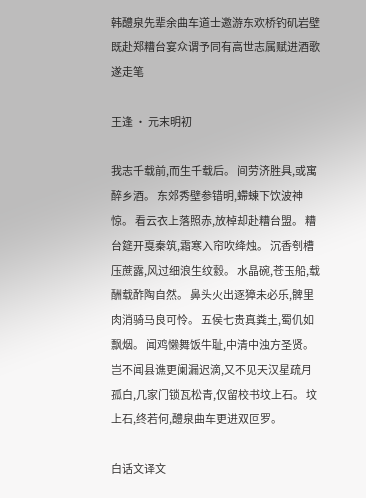韩醴泉先辈余曲车道士邀游东欢桥钓矶岩壁既赴郑糟台宴众谓予同有高世志属赋进酒歌遂走笔

王逢 · 元末明初

我志千载前,而生千载后。 间劳济胜具,或寓醉乡酒。 东郊秀壁参错明,螮蝀下饮波神惊。 看云衣上落照赤,放棹却赴糟台盟。 糟台筵开戛秦筑,霜寒入帘吹绛烛。 沉香刳槽压蔗露,风过细浪生纹縠。 水晶碗,苍玉船,载酬载酢陶自然。 鼻头火出逐獐未必乐,髀里肉消骑马良可怜。 五侯七贵真粪土,蜀仉如飘烟。 闻鸡懒舞饭牛耻,中清中浊方圣贤。 岂不闻县谯更阑漏迟滴,又不见天汉星疏月孤白,几家门锁瓦松青,仅留校书坟上石。 坟上石,终若何,醴泉曲车更进双叵罗。

白话文译文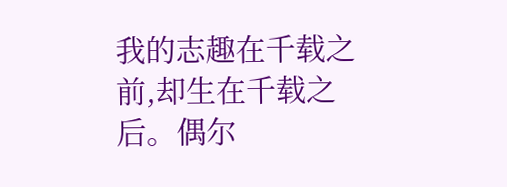我的志趣在千载之前,却生在千载之后。偶尔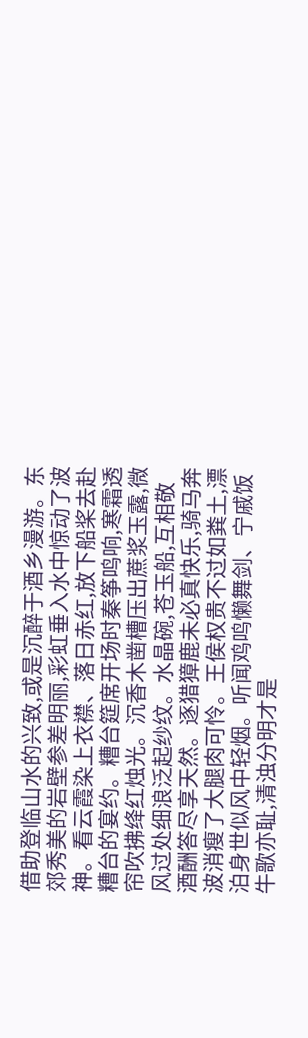借助登临山水的兴致,或是沉醉于酒乡漫游。东郊秀美的岩壁参差明丽,彩虹垂入水中惊动了波神。看云霞染上衣襟、落日赤红,放下船桨去赴糟台的宴约。糟台筵席开场时秦筝鸣响,寒霜透帘吹拂绛红烛光。沉香木凿槽压出蔗浆玉露,微风过处细浪泛起纱纹。水晶碗,苍玉船,互相敬酒酬答尽享天然。逐猎獐鹿未必真快乐,骑马奔波消瘦了大腿肉可怜。王侯权贵不过如粪土,漂泊身世似风中轻烟。听闻鸡鸣懒舞剑、宁戚饭牛歌亦耻,清浊分明才是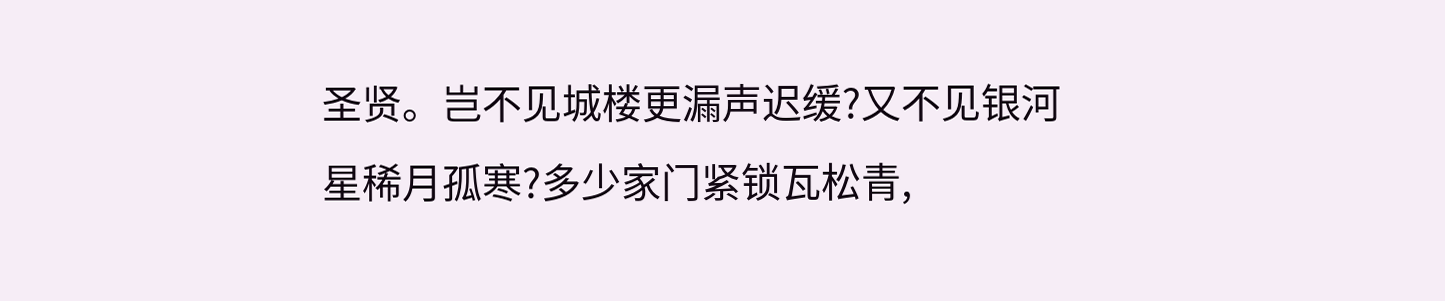圣贤。岂不见城楼更漏声迟缓?又不见银河星稀月孤寒?多少家门紧锁瓦松青,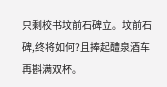只剩校书坟前石碑立。坟前石碑,终将如何?且捧起醴泉酒车再斟满双杯。